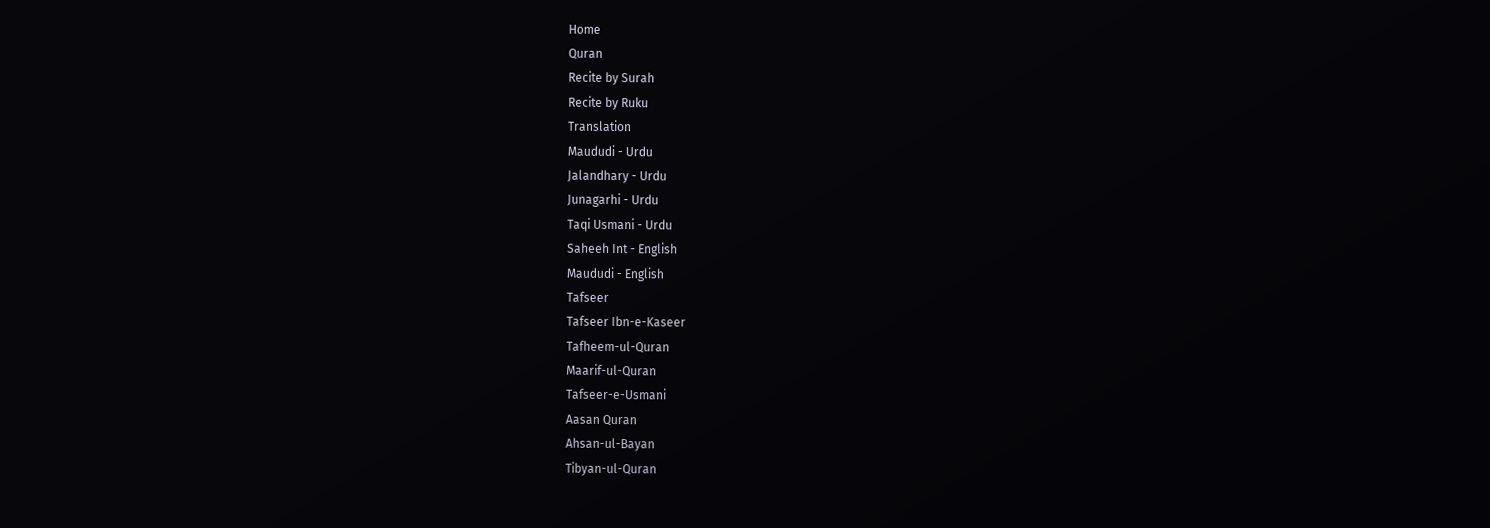Home
Quran
Recite by Surah
Recite by Ruku
Translation
Maududi - Urdu
Jalandhary - Urdu
Junagarhi - Urdu
Taqi Usmani - Urdu
Saheeh Int - English
Maududi - English
Tafseer
Tafseer Ibn-e-Kaseer
Tafheem-ul-Quran
Maarif-ul-Quran
Tafseer-e-Usmani
Aasan Quran
Ahsan-ul-Bayan
Tibyan-ul-Quran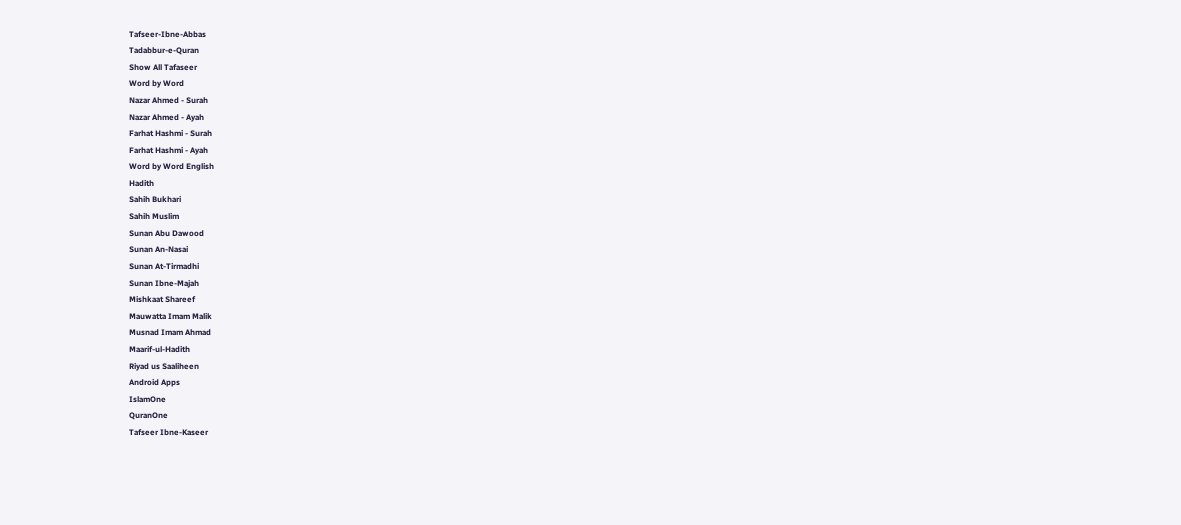Tafseer-Ibne-Abbas
Tadabbur-e-Quran
Show All Tafaseer
Word by Word
Nazar Ahmed - Surah
Nazar Ahmed - Ayah
Farhat Hashmi - Surah
Farhat Hashmi - Ayah
Word by Word English
Hadith
Sahih Bukhari
Sahih Muslim
Sunan Abu Dawood
Sunan An-Nasai
Sunan At-Tirmadhi
Sunan Ibne-Majah
Mishkaat Shareef
Mauwatta Imam Malik
Musnad Imam Ahmad
Maarif-ul-Hadith
Riyad us Saaliheen
Android Apps
IslamOne
QuranOne
Tafseer Ibne-Kaseer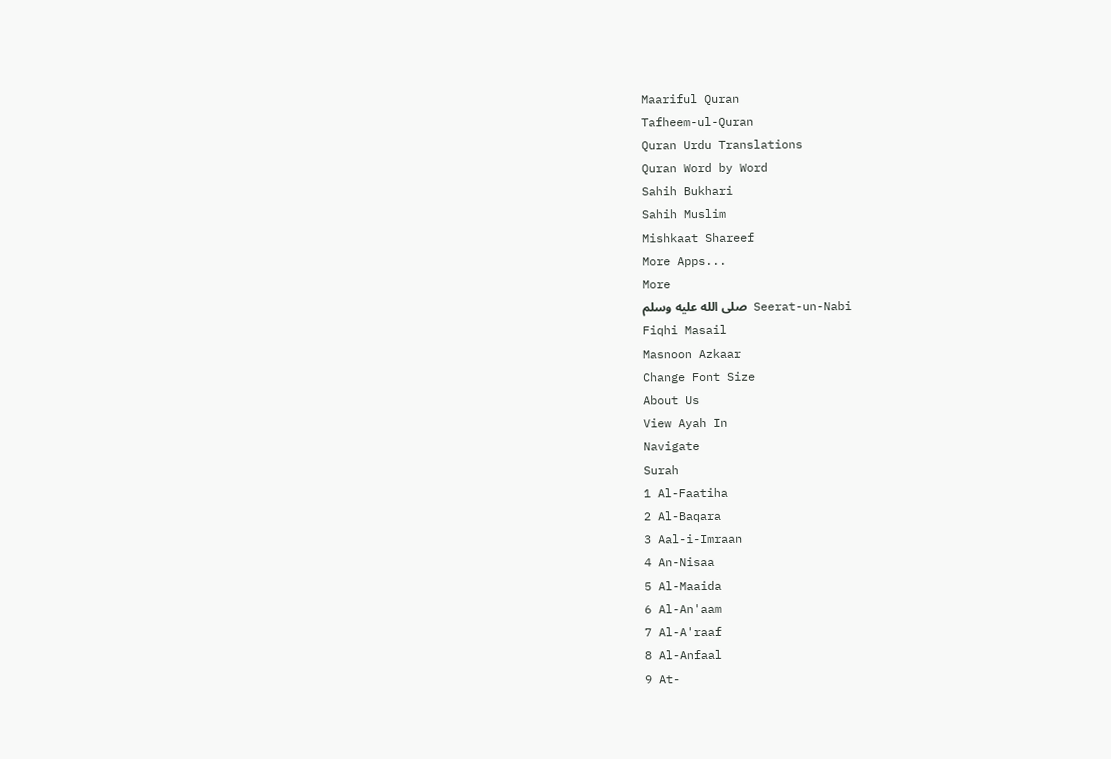Maariful Quran
Tafheem-ul-Quran
Quran Urdu Translations
Quran Word by Word
Sahih Bukhari
Sahih Muslim
Mishkaat Shareef
More Apps...
More
Seerat-un-Nabi صلى الله عليه وسلم
Fiqhi Masail
Masnoon Azkaar
Change Font Size
About Us
View Ayah In
Navigate
Surah
1 Al-Faatiha
2 Al-Baqara
3 Aal-i-Imraan
4 An-Nisaa
5 Al-Maaida
6 Al-An'aam
7 Al-A'raaf
8 Al-Anfaal
9 At-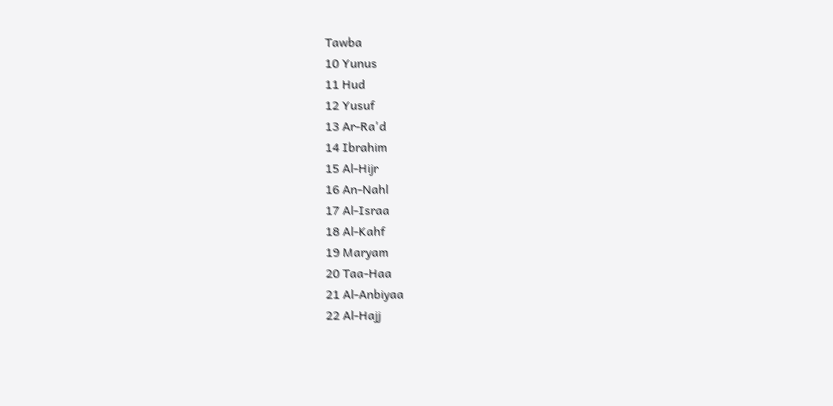Tawba
10 Yunus
11 Hud
12 Yusuf
13 Ar-Ra'd
14 Ibrahim
15 Al-Hijr
16 An-Nahl
17 Al-Israa
18 Al-Kahf
19 Maryam
20 Taa-Haa
21 Al-Anbiyaa
22 Al-Hajj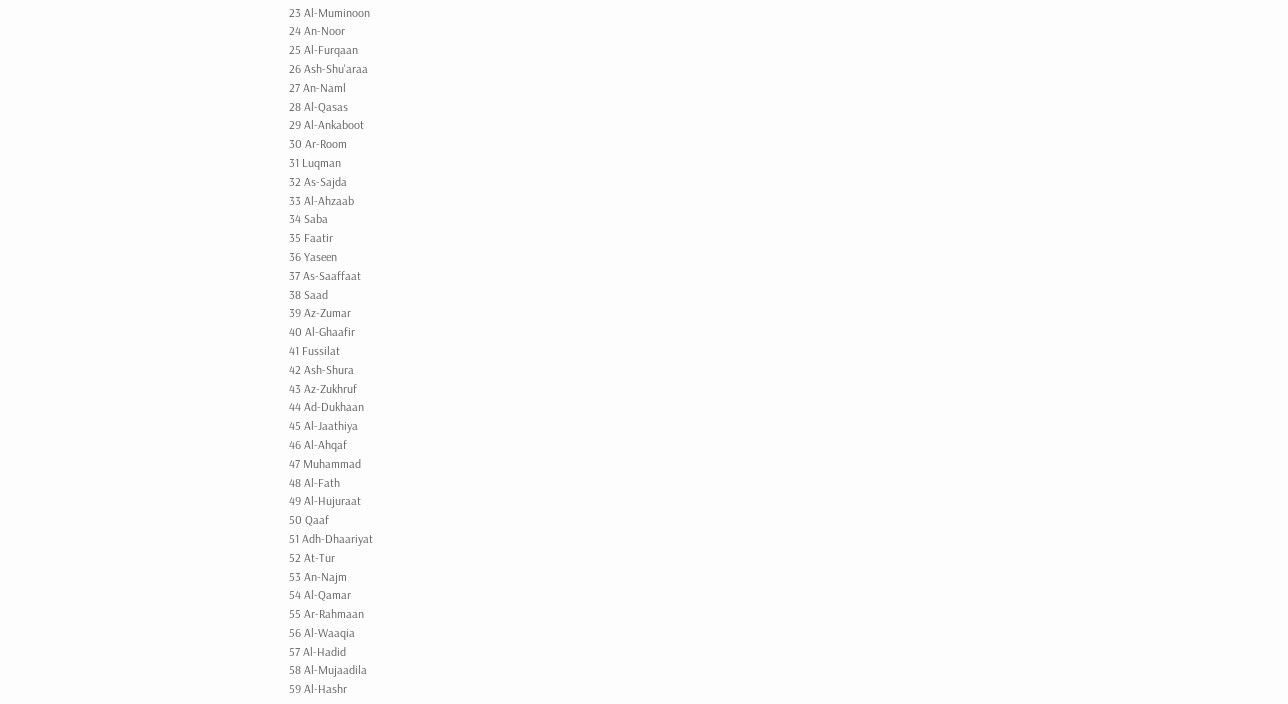23 Al-Muminoon
24 An-Noor
25 Al-Furqaan
26 Ash-Shu'araa
27 An-Naml
28 Al-Qasas
29 Al-Ankaboot
30 Ar-Room
31 Luqman
32 As-Sajda
33 Al-Ahzaab
34 Saba
35 Faatir
36 Yaseen
37 As-Saaffaat
38 Saad
39 Az-Zumar
40 Al-Ghaafir
41 Fussilat
42 Ash-Shura
43 Az-Zukhruf
44 Ad-Dukhaan
45 Al-Jaathiya
46 Al-Ahqaf
47 Muhammad
48 Al-Fath
49 Al-Hujuraat
50 Qaaf
51 Adh-Dhaariyat
52 At-Tur
53 An-Najm
54 Al-Qamar
55 Ar-Rahmaan
56 Al-Waaqia
57 Al-Hadid
58 Al-Mujaadila
59 Al-Hashr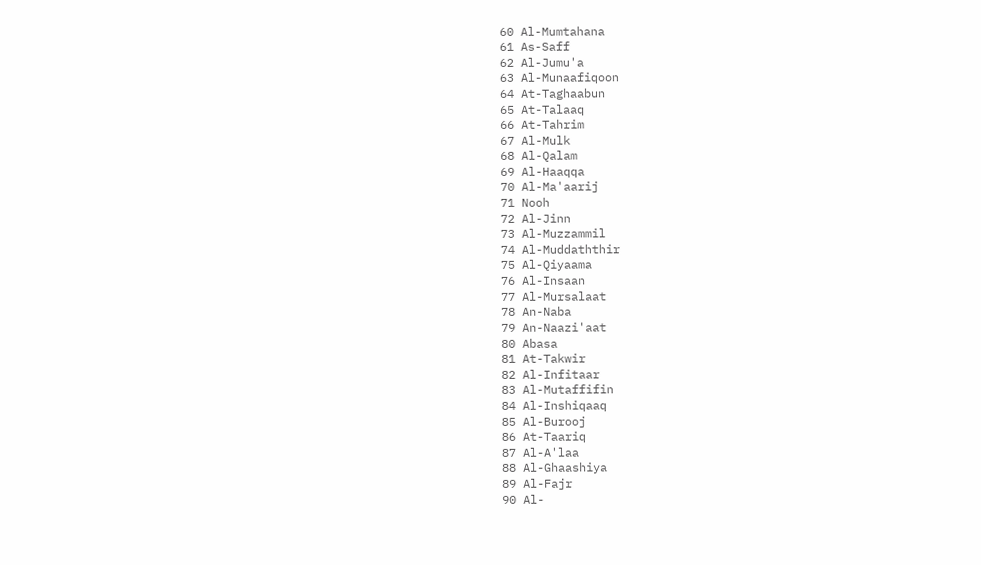60 Al-Mumtahana
61 As-Saff
62 Al-Jumu'a
63 Al-Munaafiqoon
64 At-Taghaabun
65 At-Talaaq
66 At-Tahrim
67 Al-Mulk
68 Al-Qalam
69 Al-Haaqqa
70 Al-Ma'aarij
71 Nooh
72 Al-Jinn
73 Al-Muzzammil
74 Al-Muddaththir
75 Al-Qiyaama
76 Al-Insaan
77 Al-Mursalaat
78 An-Naba
79 An-Naazi'aat
80 Abasa
81 At-Takwir
82 Al-Infitaar
83 Al-Mutaffifin
84 Al-Inshiqaaq
85 Al-Burooj
86 At-Taariq
87 Al-A'laa
88 Al-Ghaashiya
89 Al-Fajr
90 Al-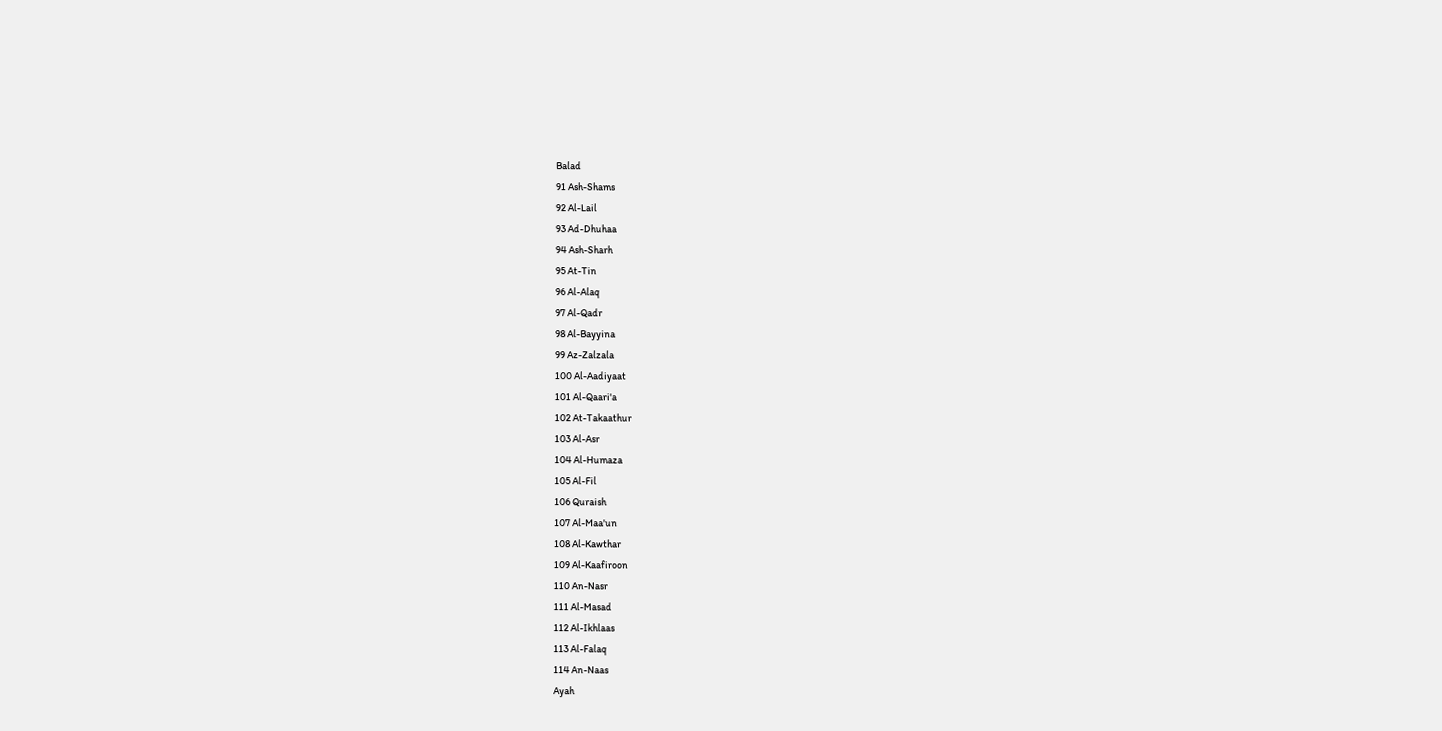Balad
91 Ash-Shams
92 Al-Lail
93 Ad-Dhuhaa
94 Ash-Sharh
95 At-Tin
96 Al-Alaq
97 Al-Qadr
98 Al-Bayyina
99 Az-Zalzala
100 Al-Aadiyaat
101 Al-Qaari'a
102 At-Takaathur
103 Al-Asr
104 Al-Humaza
105 Al-Fil
106 Quraish
107 Al-Maa'un
108 Al-Kawthar
109 Al-Kaafiroon
110 An-Nasr
111 Al-Masad
112 Al-Ikhlaas
113 Al-Falaq
114 An-Naas
Ayah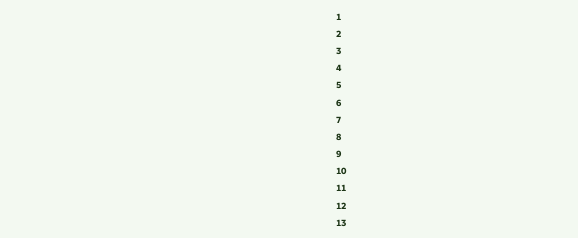1
2
3
4
5
6
7
8
9
10
11
12
13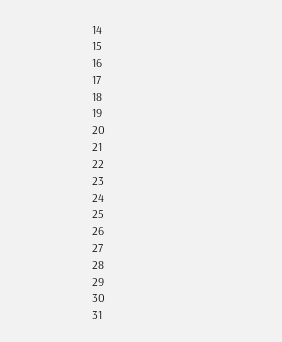14
15
16
17
18
19
20
21
22
23
24
25
26
27
28
29
30
31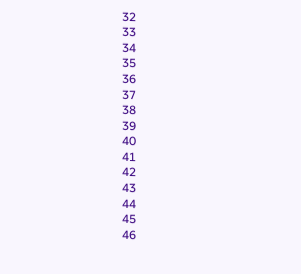32
33
34
35
36
37
38
39
40
41
42
43
44
45
46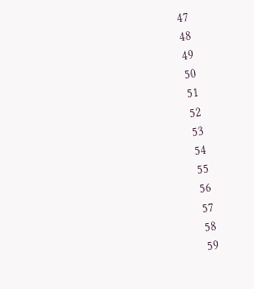47
48
49
50
51
52
53
54
55
56
57
58
59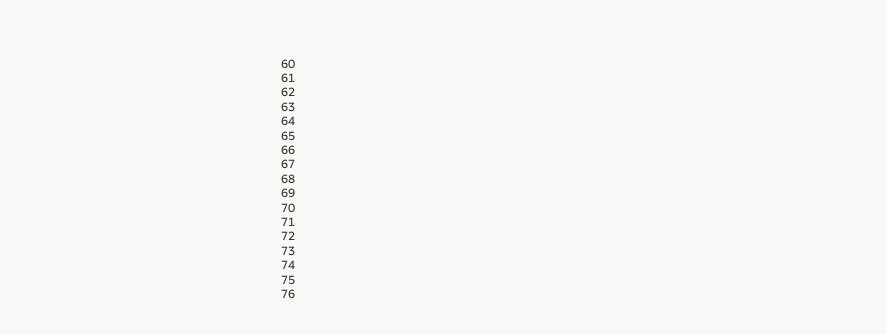60
61
62
63
64
65
66
67
68
69
70
71
72
73
74
75
76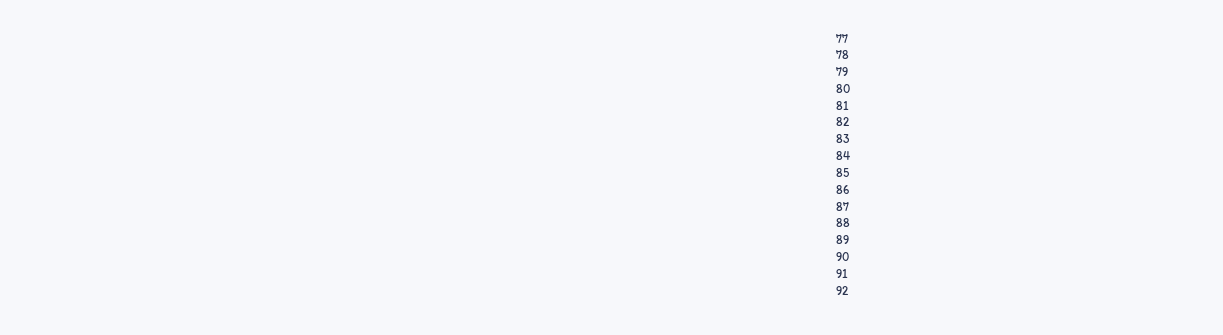77
78
79
80
81
82
83
84
85
86
87
88
89
90
91
92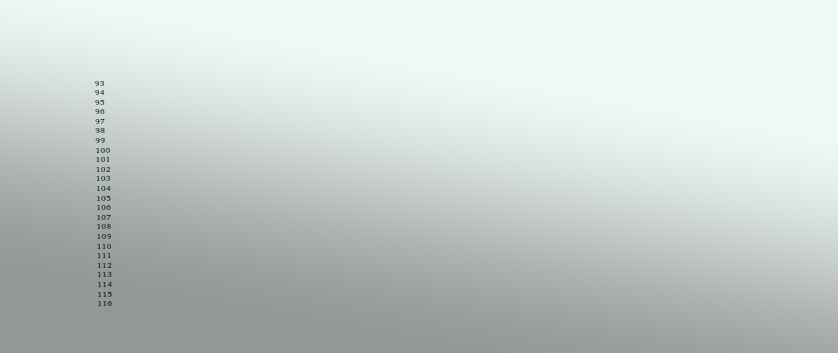93
94
95
96
97
98
99
100
101
102
103
104
105
106
107
108
109
110
111
112
113
114
115
116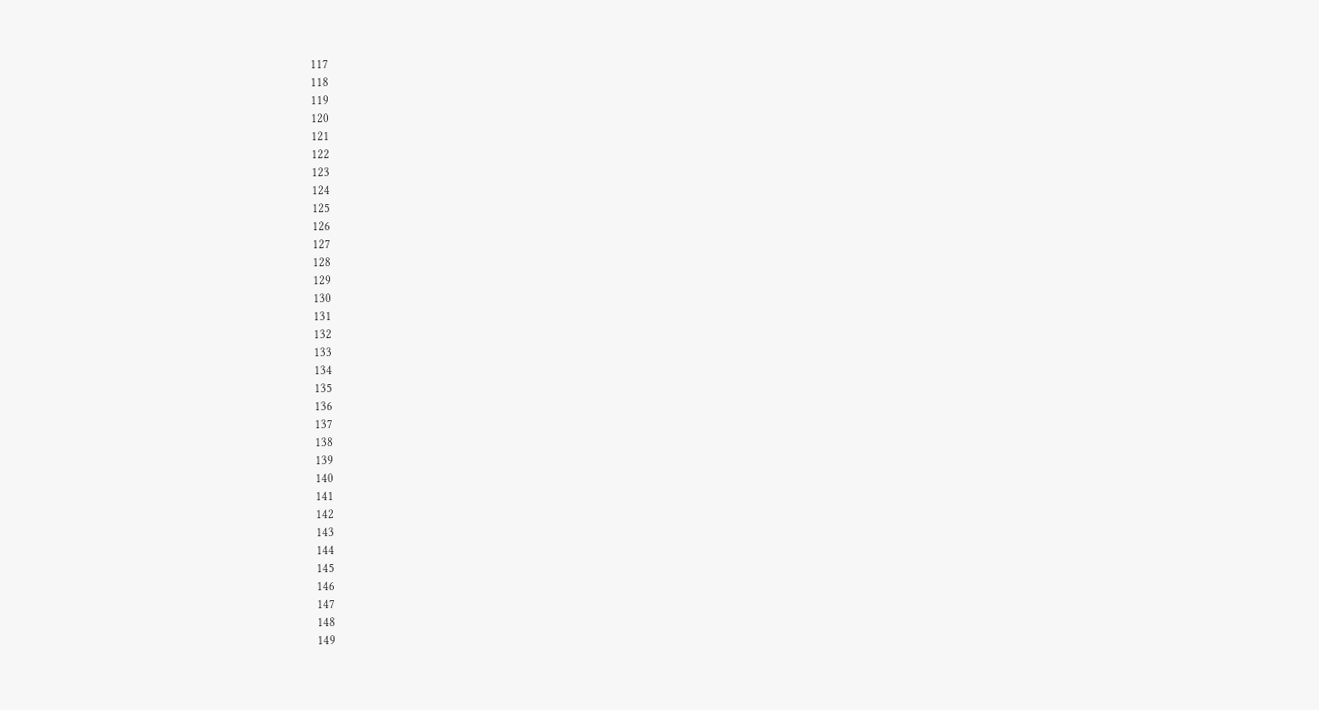117
118
119
120
121
122
123
124
125
126
127
128
129
130
131
132
133
134
135
136
137
138
139
140
141
142
143
144
145
146
147
148
149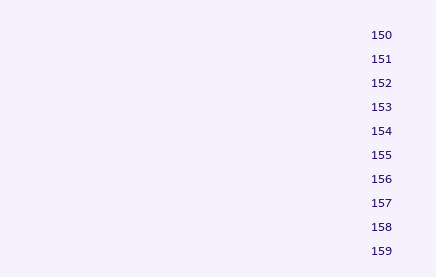150
151
152
153
154
155
156
157
158
159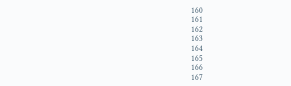160
161
162
163
164
165
166
167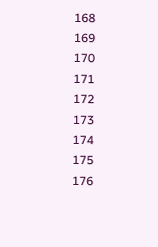168
169
170
171
172
173
174
175
176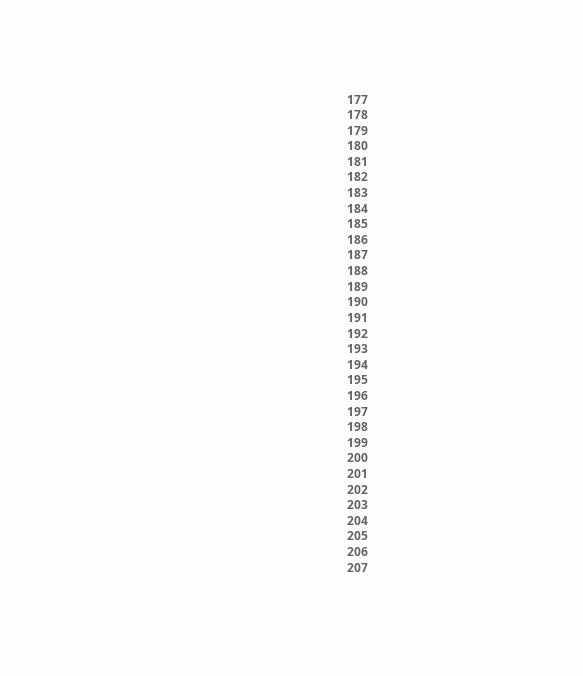177
178
179
180
181
182
183
184
185
186
187
188
189
190
191
192
193
194
195
196
197
198
199
200
201
202
203
204
205
206
207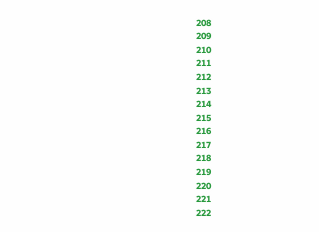208
209
210
211
212
213
214
215
216
217
218
219
220
221
222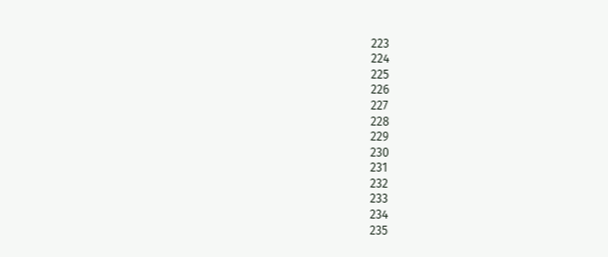223
224
225
226
227
228
229
230
231
232
233
234
235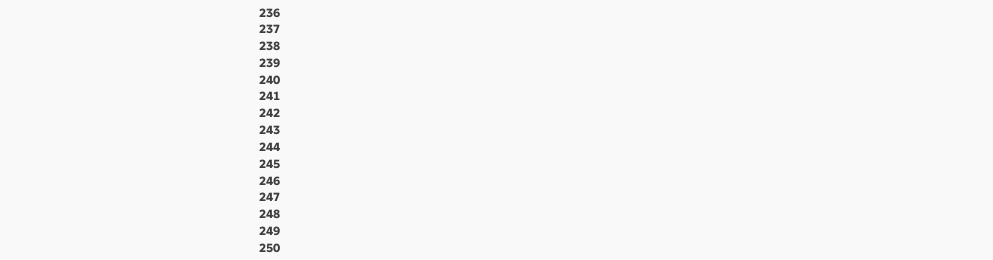236
237
238
239
240
241
242
243
244
245
246
247
248
249
250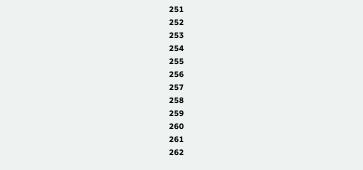251
252
253
254
255
256
257
258
259
260
261
262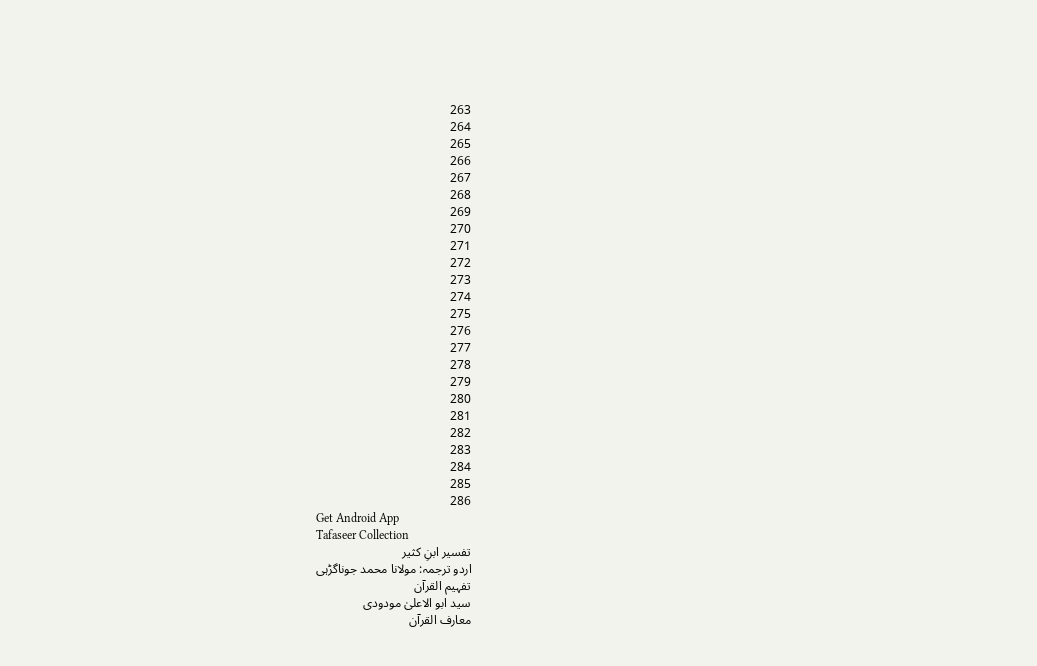263
264
265
266
267
268
269
270
271
272
273
274
275
276
277
278
279
280
281
282
283
284
285
286
Get Android App
Tafaseer Collection
تفسیر ابنِ کثیر
اردو ترجمہ: مولانا محمد جوناگڑہی
تفہیم القرآن
سید ابو الاعلیٰ مودودی
معارف القرآن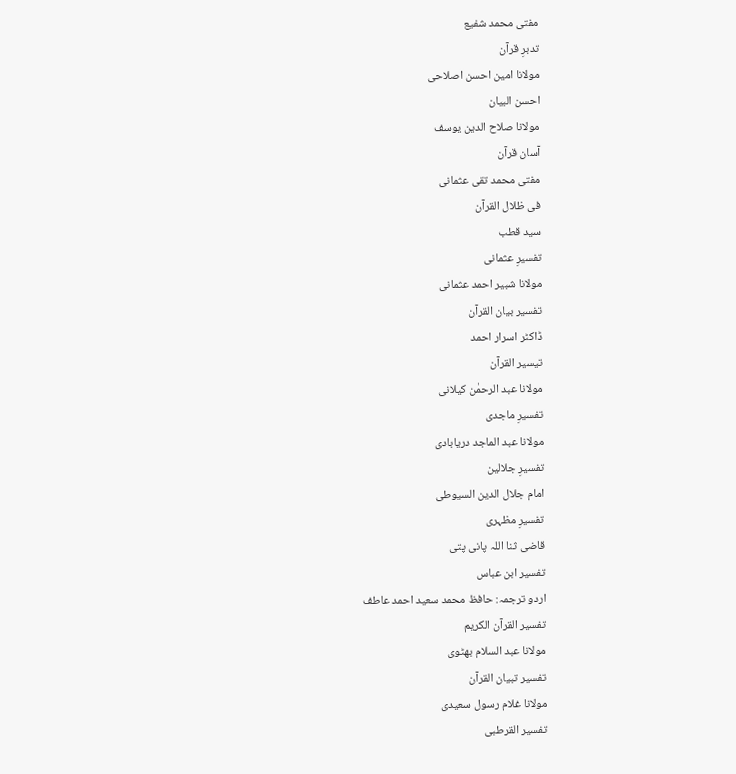مفتی محمد شفیع
تدبرِ قرآن
مولانا امین احسن اصلاحی
احسن البیان
مولانا صلاح الدین یوسف
آسان قرآن
مفتی محمد تقی عثمانی
فی ظلال القرآن
سید قطب
تفسیرِ عثمانی
مولانا شبیر احمد عثمانی
تفسیر بیان القرآن
ڈاکٹر اسرار احمد
تیسیر القرآن
مولانا عبد الرحمٰن کیلانی
تفسیرِ ماجدی
مولانا عبد الماجد دریابادی
تفسیرِ جلالین
امام جلال الدین السیوطی
تفسیرِ مظہری
قاضی ثنا اللہ پانی پتی
تفسیر ابن عباس
اردو ترجمہ: حافظ محمد سعید احمد عاطف
تفسیر القرآن الکریم
مولانا عبد السلام بھٹوی
تفسیر تبیان القرآن
مولانا غلام رسول سعیدی
تفسیر القرطبی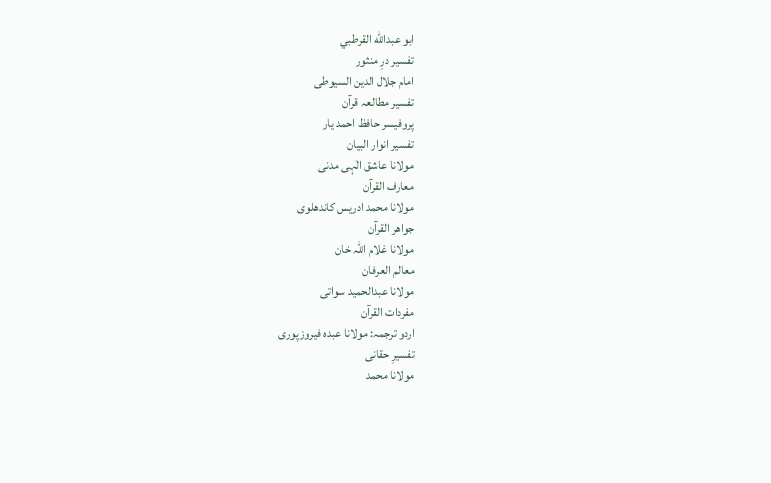ابو عبدالله القرطبي
تفسیر درِ منثور
امام جلال الدین السیوطی
تفسیر مطالعہ قرآن
پروفیسر حافظ احمد یار
تفسیر انوار البیان
مولانا عاشق الٰہی مدنی
معارف القرآن
مولانا محمد ادریس کاندھلوی
جواھر القرآن
مولانا غلام اللہ خان
معالم العرفان
مولانا عبدالحمید سواتی
مفردات القرآن
اردو ترجمہ: مولانا عبدہ فیروزپوری
تفسیرِ حقانی
مولانا محمد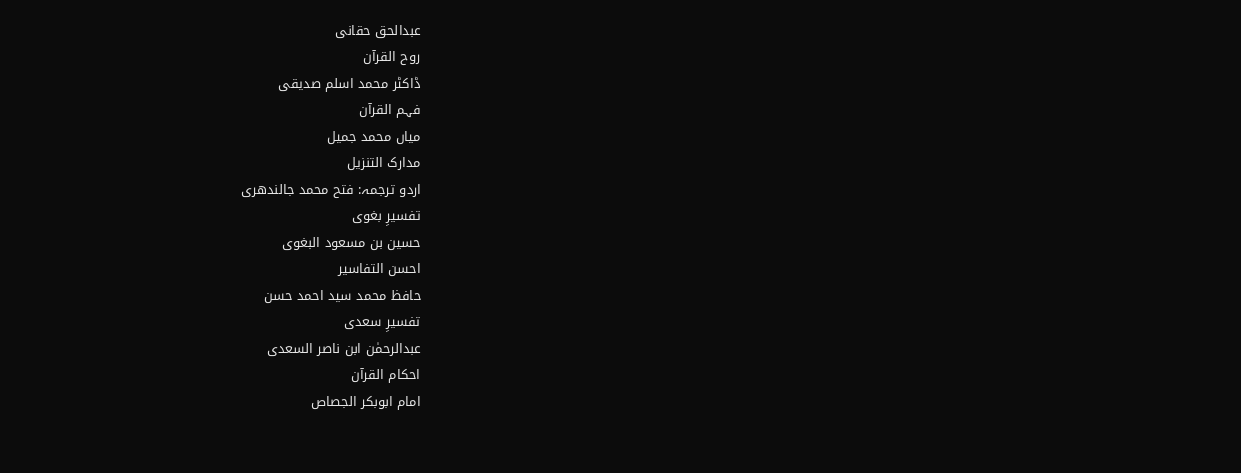عبدالحق حقانی
روح القرآن
ڈاکٹر محمد اسلم صدیقی
فہم القرآن
میاں محمد جمیل
مدارک التنزیل
اردو ترجمہ: فتح محمد جالندھری
تفسیرِ بغوی
حسین بن مسعود البغوی
احسن التفاسیر
حافظ محمد سید احمد حسن
تفسیرِ سعدی
عبدالرحمٰن ابن ناصر السعدی
احکام القرآن
امام ابوبکر الجصاص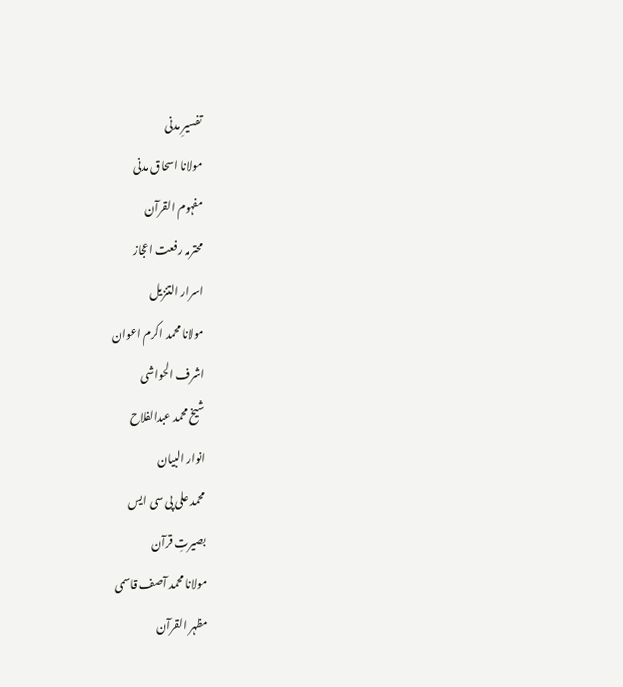تفسیرِ مدنی
مولانا اسحاق مدنی
مفہوم القرآن
محترمہ رفعت اعجاز
اسرار التنزیل
مولانا محمد اکرم اعوان
اشرف الحواشی
شیخ محمد عبدالفلاح
انوار البیان
محمد علی پی سی ایس
بصیرتِ قرآن
مولانا محمد آصف قاسمی
مظہر القرآن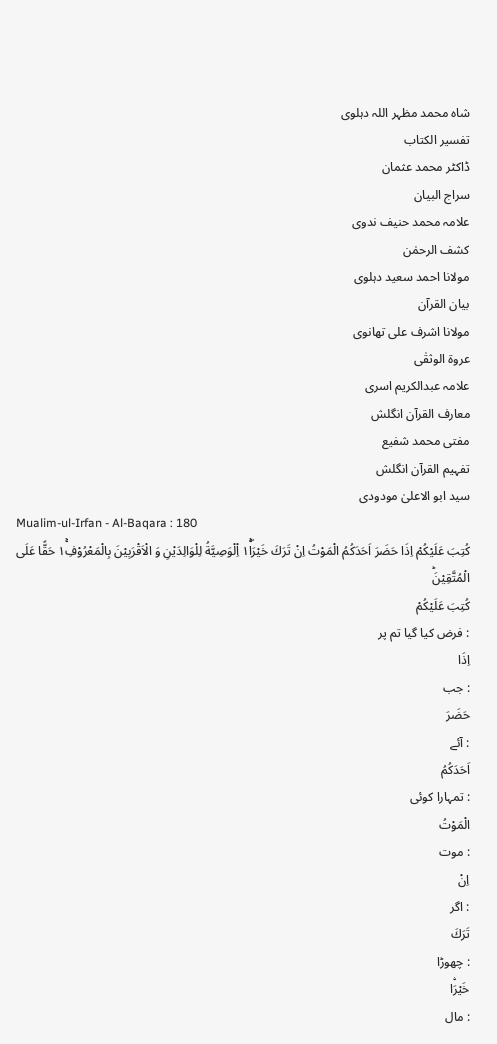شاہ محمد مظہر اللہ دہلوی
تفسیر الکتاب
ڈاکٹر محمد عثمان
سراج البیان
علامہ محمد حنیف ندوی
کشف الرحمٰن
مولانا احمد سعید دہلوی
بیان القرآن
مولانا اشرف علی تھانوی
عروۃ الوثقٰی
علامہ عبدالکریم اسری
معارف القرآن انگلش
مفتی محمد شفیع
تفہیم القرآن انگلش
سید ابو الاعلیٰ مودودی
Mualim-ul-Irfan - Al-Baqara : 180
كُتِبَ عَلَیْكُمْ اِذَا حَضَرَ اَحَدَكُمُ الْمَوْتُ اِنْ تَرَكَ خَیْرَا١ۖۚ اِ۟لْوَصِیَّةُ لِلْوَالِدَیْنِ وَ الْاَقْرَبِیْنَ بِالْمَعْرُوْفِ١ۚ حَقًّا عَلَى الْمُتَّقِیْنَؕ
كُتِبَ عَلَيْكُمْ
: فرض کیا گیا تم پر
اِذَا
: جب
حَضَرَ
: آئے
اَحَدَكُمُ
: تمہارا کوئی
الْمَوْتُ
: موت
اِنْ
: اگر
تَرَكَ
: چھوڑا
خَيْرَۨا
: مال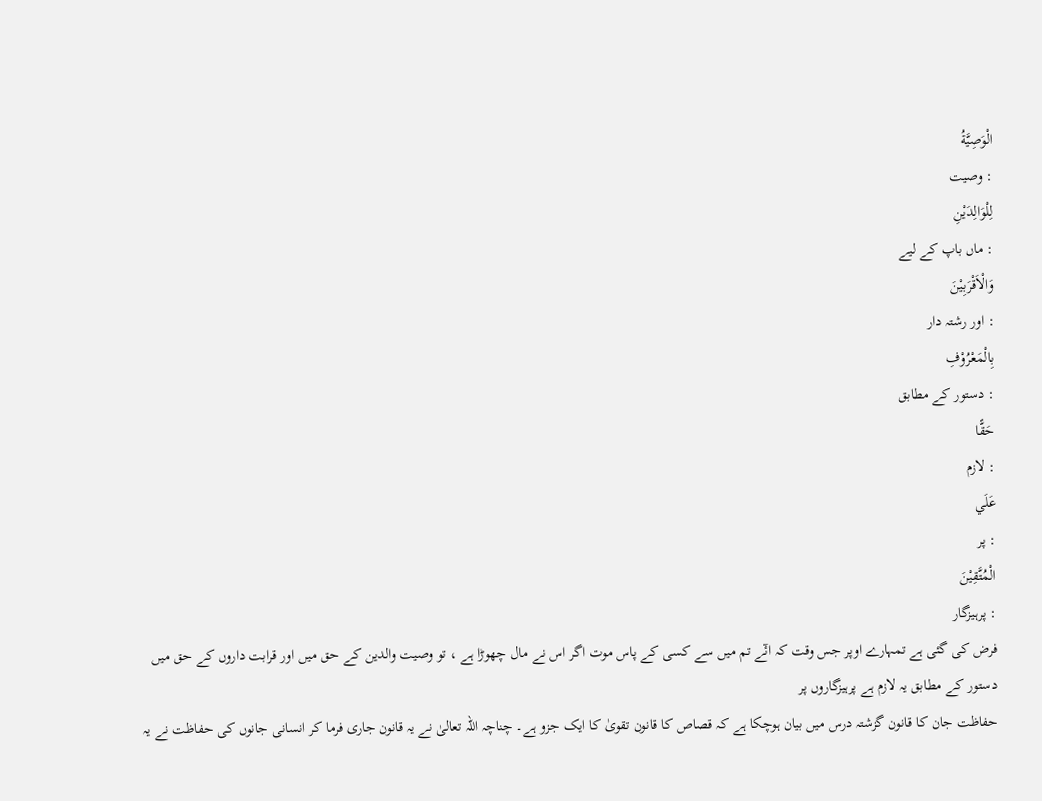الْوَصِيَّةُ
: وصیت
لِلْوَالِدَيْنِ
: ماں باپ کے لیے
وَالْاَقْرَبِيْنَ
: اور رشتہ دار
بِالْمَعْرُوْفِ
: دستور کے مطابق
حَقًّا
: لازم
عَلَي
: پر
الْمُتَّقِيْنَ
: پرہیزگار
فرض کی گئی ہے تمہارے اوپر جس وقت کہ ائٓے تم میں سے کسی کے پاس موت اگر اس نے مال چھوڑا ہے ، تو وصیت والدین کے حق میں اور قرابت داروں کے حق میں دستور کے مطابق یہ لازم ہے پرہیزگاروں پر
حفاظت جان کا قانون گزشتہ درس میں بیان ہوچکا ہے کہ قصاص کا قانون تقویٰ کا ایک جزو ہے۔ چناچہ اللہ تعالیٰ نے یہ قانون جاری فرما کر انسانی جانوں کی حفاظت نے یہ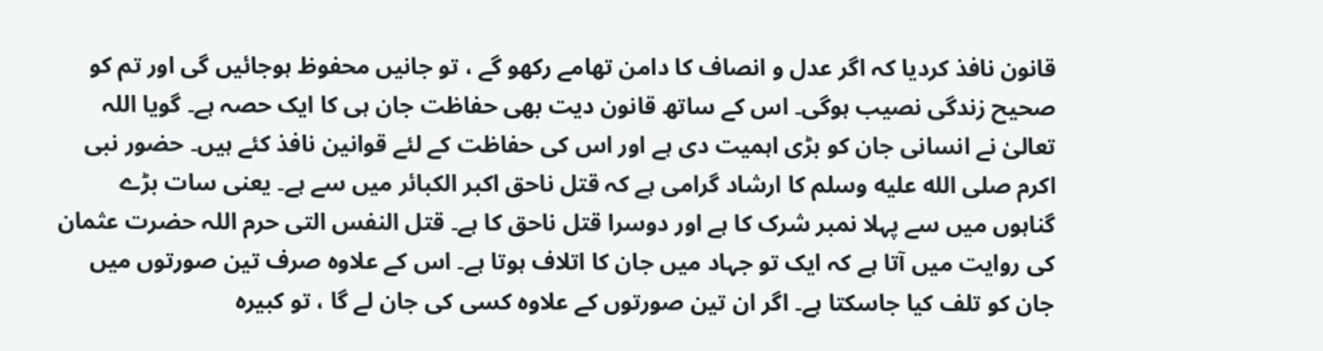قانون نافذ کردیا کہ اگر عدل و انصاف کا دامن تھامے رکھو گے ، تو جانیں محفوظ ہوجائیں گی اور تم کو صحیح زندگی نصیب ہوگی۔ اس کے ساتھ قانون دیت بھی حفاظت جان ہی کا ایک حصہ ہے۔ گویا اللہ تعالیٰ نے انسانی جان کو بڑی اہمیت دی ہے اور اس کی حفاظت کے لئے قوانین نافذ کئے ہیں۔ حضور نبی اکرم صلى الله عليه وسلم کا ارشاد گرامی ہے کہ قتل ناحق اکبر الکبائر میں سے ہے۔ یعنی سات بڑے گناہوں میں سے پہلا نمبر شرک کا ہے اور دوسرا قتل ناحق کا ہے۔ قتل النفس التی حرم اللہ حضرت عثمان کی روایت میں آتا ہے کہ ایک تو جہاد میں جان کا اتلاف ہوتا ہے۔ اس کے علاوہ صرف تین صورتوں میں جان کو تلف کیا جاسکتا ہے۔ اگر ان تین صورتوں کے علاوہ کسی کی جان لے گا ، تو کبیرہ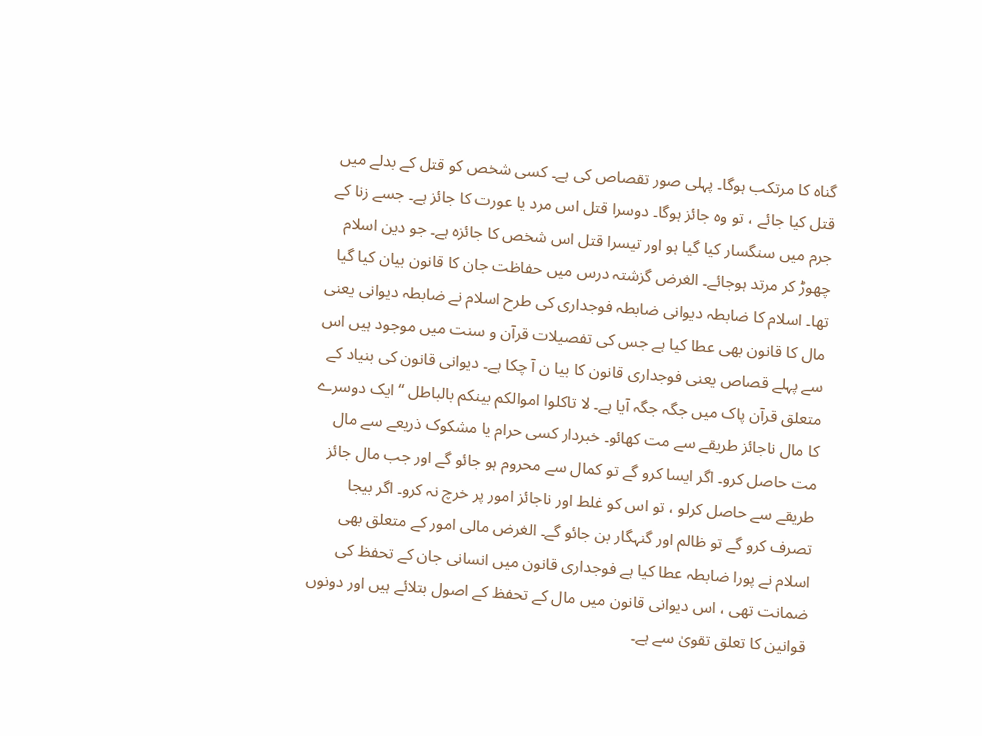گناہ کا مرتکب ہوگا۔ پہلی صور تقصاص کی ہے۔ کسی شخص کو قتل کے بدلے میں قتل کیا جائے ، تو وہ جائز ہوگا۔ دوسرا قتل اس مرد یا عورت کا جائز ہے۔ جسے زنا کے جرم میں سنگسار کیا گیا ہو اور تیسرا قتل اس شخص کا جائزہ ہے۔ جو دین اسلام چھوڑ کر مرتد ہوجائے۔ الغرض گزشتہ درس میں حفاظت جان کا قانون بیان کیا گیا تھا۔ اسلام کا ضابطہ دیوانی ضابطہ فوجداری کی طرح اسلام نے ضابطہ دیوانی یعنی مال کا قانون بھی عطا کیا ہے جس کی تفصیلات قرآن و سنت میں موجود ہیں اس سے پہلے قصاص یعنی فوجداری قانون کا بیا ن آ چکا ہے۔ دیوانی قانون کی بنیاد کے متعلق قرآن پاک میں جگہ جگہ آیا ہے۔ لا تاکلوا اموالکم بینکم بالباطل “ ایک دوسرے کا مال ناجائز طریقے سے مت کھائو۔ خبردار کسی حرام یا مشکوک ذریعے سے مال مت حاصل کرو۔ اگر ایسا کرو گے تو کمال سے محروم ہو جائو گے اور جب مال جائز طریقے سے حاصل کرلو ، تو اس کو غلط اور ناجائز امور پر خرچ نہ کرو۔ اگر بیجا تصرف کرو گے تو ظالم اور گنہگار بن جائو گے۔ الغرض مالی امور کے متعلق بھی اسلام نے پورا ضابطہ عطا کیا ہے فوجداری قانون میں انسانی جان کے تحفظ کی ضمانت تھی ، اس دیوانی قانون میں مال کے تحفظ کے اصول بتلائے ہیں اور دونوں قوانین کا تعلق تقویٰ سے ہے۔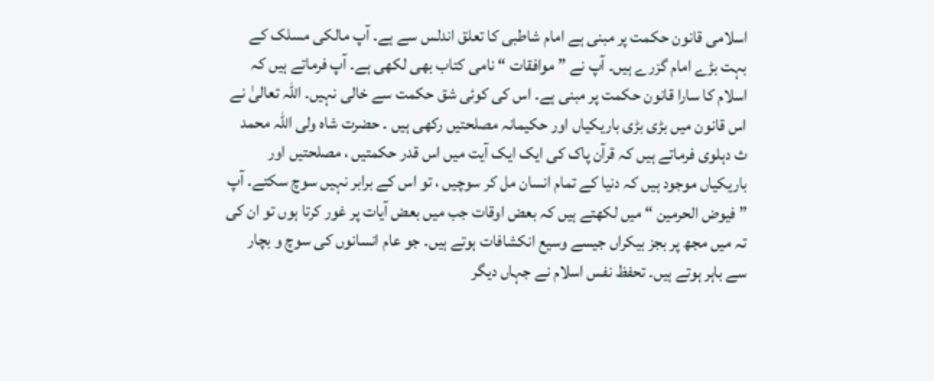اسلامی قانون حکمت پر مبنی ہے امام شاطبی کا تعلق اندلس سے ہے۔ آپ مالکی مسلک کے بہت بڑے امام گزرے ہیں۔ آپ نے ” موافقات “ نامی کتاب بھی لکھی ہے۔ آپ فرماتے ہیں کہ اسلام کا سارا قانون حکمت پر مبنی ہے۔ اس کی کوئی شق حکمت سے خالی نہیں۔ اللہ تعالیٰ نے اس قانون میں بڑی بڑی باریکیاں اور حکیمانہ مصلحتیں رکھی ہیں ۔ حضرت شاہ ولی اللہ محمد ث دہلوی فرماتے ہیں کہ قرآن پاک کی ایک ایک آیت میں اس قدر حکمتیں ، مصلحتیں اور باریکیاں موجود ہیں کہ دنیا کے تمام انسان مل کر سوچیں ، تو اس کے برابر نہیں سوچ سکتے۔ آپ ” فیوض الحرمین “ میں لکھتے ہیں کہ بعض اوقات جب میں بعض آیات پر غور کرتا ہوں تو ان کی تہ میں مجھ پر بجز بیکراں جیسے وسیع انکشافات ہوتے ہیں۔ جو عام انسانوں کی سوچ و بچار سے باہر ہوتے ہیں۔ تحفظ نفس اسلام نے جہاں دیگر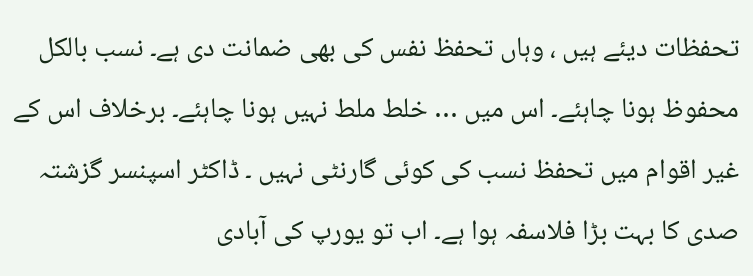تحفظات دیئے ہیں ، وہاں تحفظ نفس کی بھی ضمانت دی ہے۔ نسب بالکل محفوظ ہونا چاہئے۔ اس میں … خلط ملط نہیں ہونا چاہئے۔ برخلاف اس کے غیر اقوام میں تحفظ نسب کی کوئی گارنٹی نہیں ۔ ڈاکٹر اسپنسر گزشتہ صدی کا بہت بڑا فلاسفہ ہوا ہے۔ اب تو یورپ کی آبادی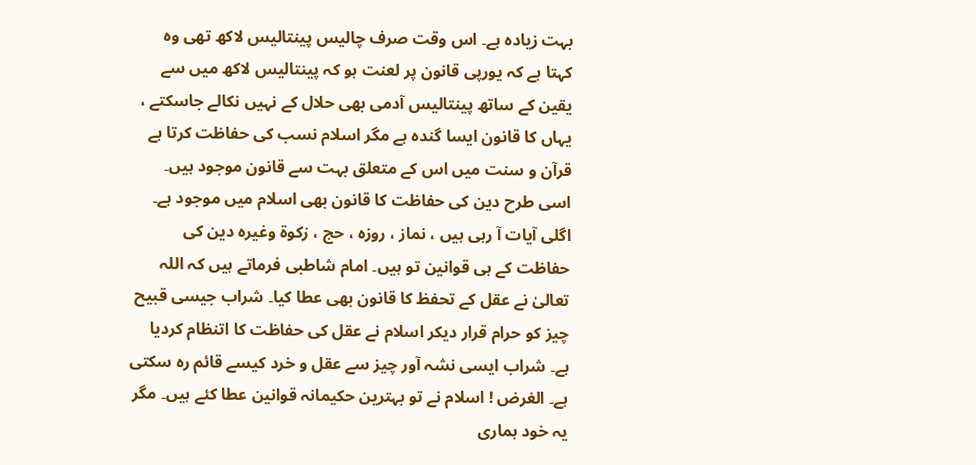بہت زیادہ ہے۔ اس وقت صرف چالیس پینتالیس لاکھ تھی وہ کہتا ہے کہ یورپی قانون پر لعنت ہو کہ پینتالیس لاکھ میں سے یقین کے ساتھ پینتالیس آدمی بھی حلال کے نہیں نکالے جاسکتے ، یہاں کا قانون ایسا گندہ ہے مگر اسلام نسب کی حفاظت کرتا ہے قرآن و سنت میں اس کے متعلق بہت سے قانون موجود ہیں۔ اسی طرح دین کی حفاظت کا قانون بھی اسلام میں موجود ہے۔ اگلی آیات آ رہی ہیں ، نماز ، روزہ ، حج ، زکوۃ وغیرہ دین کی حفاظت کے ہی قوانین تو ہیں۔ امام شاطبی فرماتے ہیں کہ اللہ تعالیٰ نے عقل کے تحفظ کا قانون بھی عطا کیا۔ شراب جیسی قبیح چیز کو حرام قرار دیکر اسلام نے عقل کی حفاظت کا اتنظام کردیا ہے۔ شراب ایسی نشہ آور چیز سے عقل و خرد کیسے قائم رہ سکتی ہے۔ الغرض ! اسلام نے تو بہترین حکیمانہ قوانین عطا کئے ہیں۔ مگر یہ خود ہماری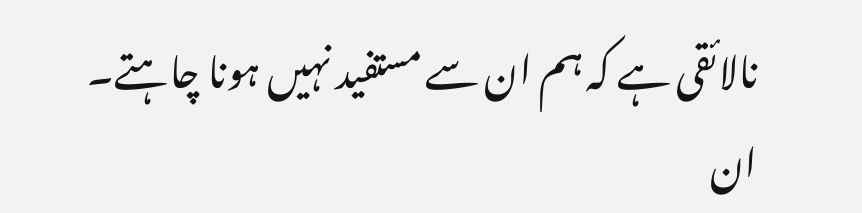نالائقی ہے کہ ہم ان سے مستفید نہیں ہونا چاہتے۔ ان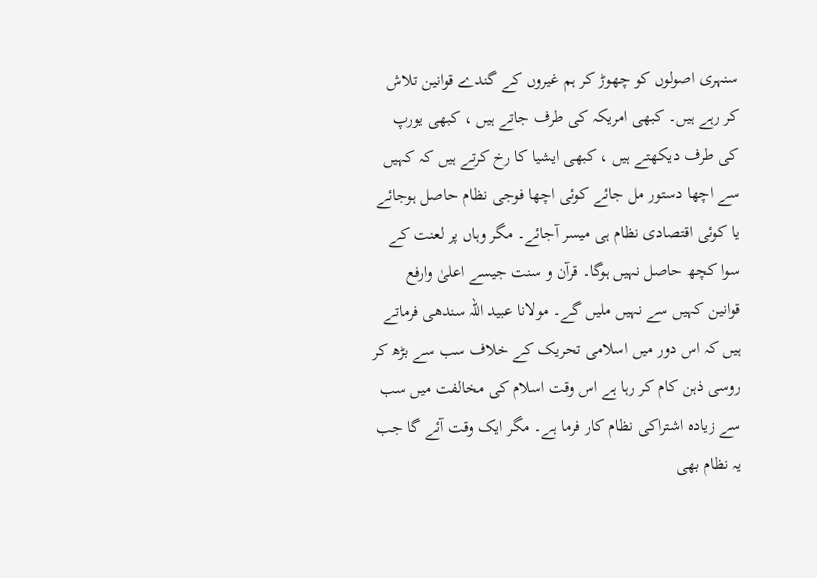سنہری اصولوں کو چھوڑ کر ہم غیروں کے گندے قوانین تلاش کر رہے ہیں۔ کبھی امریکہ کی طرف جاتے ہیں ، کبھی یورپ کی طرف دیکھتے ہیں ، کبھی ایشیا کا رخ کرتے ہیں کہ کہیں سے اچھا دستور مل جائے کوئی اچھا فوجی نظام حاصل ہوجائے یا کوئی اقتصادی نظام ہی میسر آجائے۔ مگر وہاں پر لعنت کے سوا کچھ حاصل نہیں ہوگا۔ قرآن و سنت جیسے اعلیٰ وارفع قوانین کہیں سے نہیں ملیں گے۔ مولانا عبید اللہ سندھی فرماتے ہیں کہ اس دور میں اسلامی تحریک کے خلاف سب سے بڑھ کر روسی ذہن کام کر رہا ہے اس وقت اسلام کی مخالفت میں سب سے زیادہ اشتراکی نظام کار فرما ہے۔ مگر ایک وقت آئے گا جب یہ نظام بھی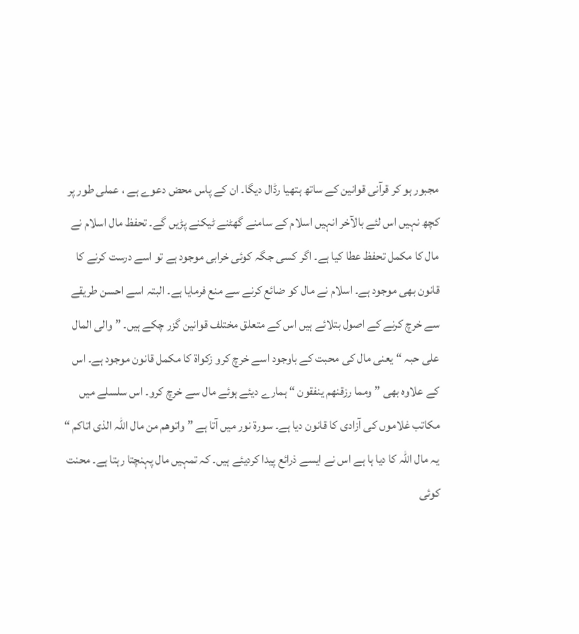مجبور ہو کر قرآنی قوانین کے ساتھ ہتھیا رڈال دیگا۔ ان کے پاس محض دعوے ہے ، عملی طور پر کچھ نہیں اس لئے بالآخر انہیں اسلام کے سامنے گھٹنے ٹیکنے پڑیں گے۔ تحفظ مال اسلام نے مال کا مکمل تحفظ عطا کیا ہے۔ اگر کسی جگہ کوئی خرابی موجود ہے تو اسے درست کرنے کا قانون بھی موجود ہے۔ اسلام نے مال کو ضائع کرنے سے منع فرمایا ہے۔ البتہ اسے احسن طریقے سے خرچ کرنے کے اصول بتلائے ہیں اس کے متعلق مختلف قوانین گزر چکے ہیں۔ ” والی المال علی حبہ “ یعنی مال کی محبت کے باوجود اسے خرچ کرو زکواۃ کا مکمل قانون موجود ہے۔ اس کے علاوہ بھی ” ومما رزقنھم ینفقون “ ہمارے دیئے ہوئے مال سے خرچ کرو۔ اس سلسلے میں مکاتب غلاموں کی آزادی کا قانون دیا ہے۔ سورة نور میں آتا ہے ” واتوھم من مال اللہ الذی اتاکم “ یہ مال اللہ کا دیا ہا ہے اس نے ایسے ذرائع پیدا کردیئے ہیں۔ کہ تمہیں مال پہنچتا رہتا ہے۔ محنت کوئی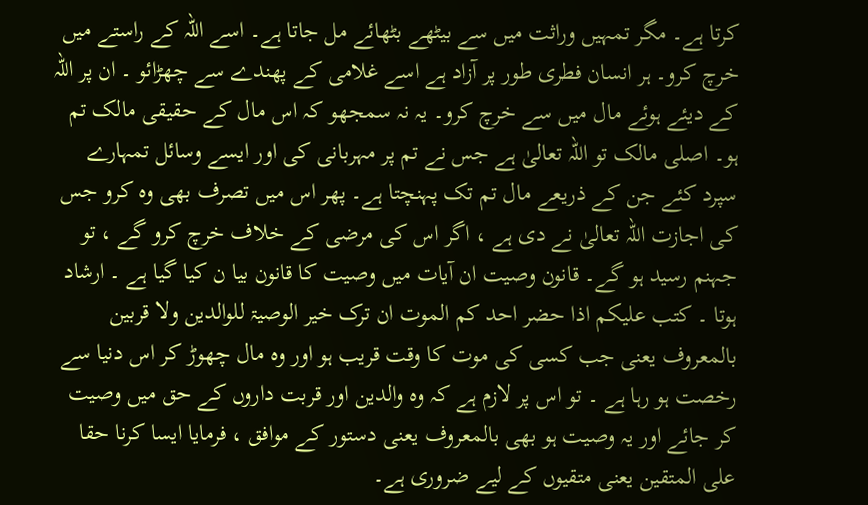کرتا ہے۔ مگر تمہیں وراثت میں سے بیٹھے بٹھائے مل جاتا ہے۔ اسے اللہ کے راستے میں خرچ کرو۔ ہر انسان فطری طور پر آزاد ہے اسے غلامی کے پھندے سے چھڑائو ۔ ان پر اللہ کے دیئے ہوئے مال میں سے خرچ کرو۔ یہ نہ سمجھو کہ اس مال کے حقیقی مالک تم ہو۔ اصلی مالک تو اللہ تعالیٰ ہے جس نے تم پر مہربانی کی اور ایسے وسائل تمہارے سپرد کئے جن کے ذریعے مال تم تک پہنچتا ہے۔ پھر اس میں تصرف بھی وہ کرو جس کی اجازت اللہ تعالیٰ نے دی ہے ، اگر اس کی مرضی کے خلاف خرچ کرو گے ، تو جہنم رسید ہو گے۔ قانون وصیت ان آیات میں وصیت کا قانون بیا ن کیا گیا ہے ۔ ارشاد ہوتا ۔ کتب علیکم اذا حضر احد کم الموت ان ترک خیر الوصیۃ للوالدین ولا قربین بالمعروف یعنی جب کسی کی موت کا وقت قریب ہو اور وہ مال چھوڑ کر اس دنیا سے رخصت ہو رہا ہے ۔ تو اس پر لازم ہے کہ وہ والدین اور قربت داروں کے حق میں وصیت کر جائے اور یہ وصیت ہو بھی بالمعروف یعنی دستور کے موافق ، فرمایا ایسا کرنا حقا علی المتقین یعنی متقیوں کے لیے ضروری ہے۔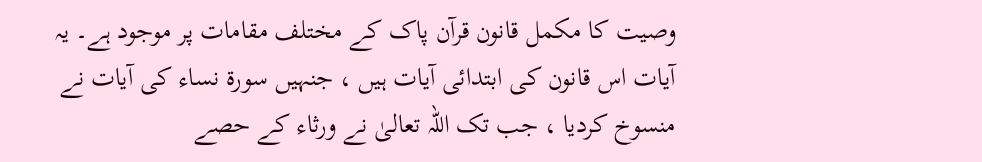وصیت کا مکمل قانون قرآن پاک کے مختلف مقامات پر موجود ہے۔ یہ آیات اس قانون کی ابتدائی آیات ہیں ، جنہیں سورة نساء کی آیات نے منسوخ کردیا ، جب تک اللہ تعالیٰ نے ورثاء کے حصے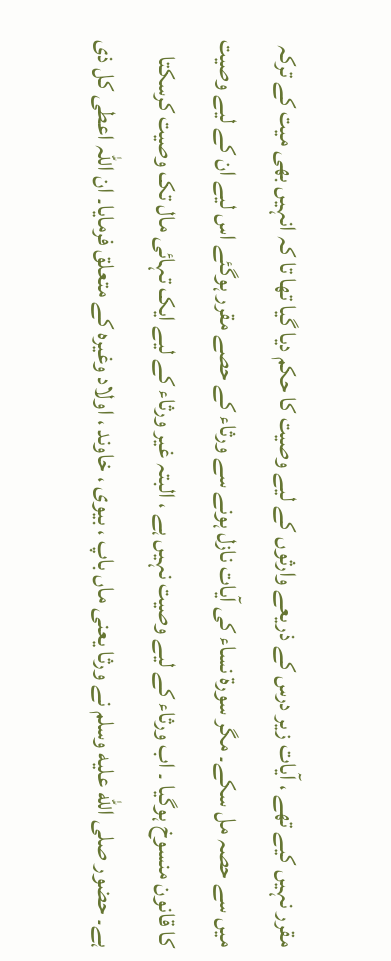مقرر نہیں کیے تھے ، آیات زیر درس کے ذریعے وارثوں کے لیے وصیت کا حکم دیا گیا تھا تا کہ انہیں بھی میت کے ترکہ میں سے حصہ مل سکے۔ مگر سورة نساء کی آیات نازل ہونے سے ورثاء کے حصے مقرر ہوگئے اس لیے ان کے لیے وصیت کا قانون منسوخ ہوگیا ۔ اب ورثاء کے لیے وصیت نہیں ہے ، البتہ غیر ورثاء کے لیے ایک تہائی مال تک وصیت کرسکتا ہے۔ حضور صلى الله عليه وسلم نے ورثا یعنی ماں باپ ، بیوی ، خاوند ، اولاد وغیرہ کے متعلق فرمایا۔ ان اللہ اعطی کل ذی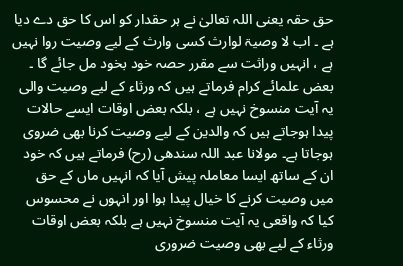حق حقہ یعنی اللہ تعالیٰ نے ہر حقدار کو اس کا حق دے دیا ہے ۔ اب لا وصیۃ لوارث کسی وارث کے لیے وصیت روا نہیں ہے ، انہیں وراثت سے مقرر حصہ خود بخود مل جائے گا ۔ بعض علمائے کرام فرماتے ہیں کہ ورثاء کے لیے وصیت والی یہ آیت منسوخ نہیں ہے ، بلکہ بعض اوقات ایسے حالات پیدا ہوجاتے ہیں کہ والدین کے لیے وصیت کرنا بھی ضروی ہوجاتا ہے۔ مولانا عبد اللہ سندھی (رح) فرماتے ہیں کہ خود ان کے ساتھ ایسا معاملہ پیش آیا کہ انہیں ماں کے حق میں وصیت کرنے کا خیال پیدا ہوا اور انہوں نے محسوس کیا کہ واقعی یہ آیت منسوخ نہیں ہے بلکہ بعض اوقات ورثاء کے لیے بھی وصیت ضروری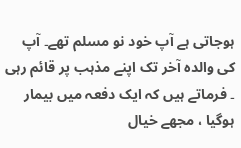ہوجاتی ہے آپ خود نو مسلم تھے۔ آپ کی والدہ آخر تک اپنے مذہب پر قائم رہی ۔ فرماتے ہیں کہ ایک دفعہ میں بیمار ہوگیا ، مجھے خیال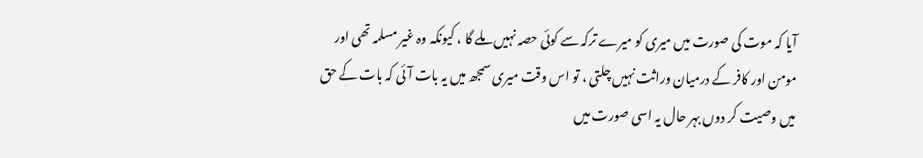آیا کہ موت کی صورت میں میری کو میرے ترکہ سے کوئی حصہ نہیں ملے گا ، کیونکہ وہ غیر مسلمہ تھی اور مومن اور کافر کے درمیان وراثت نہیں چلتی ، تو اس وقت میری سمجھ میں یہ بات آئی کہ بات کے حق میں وصیت کر دوں بہر حال یہ اسی صورت میں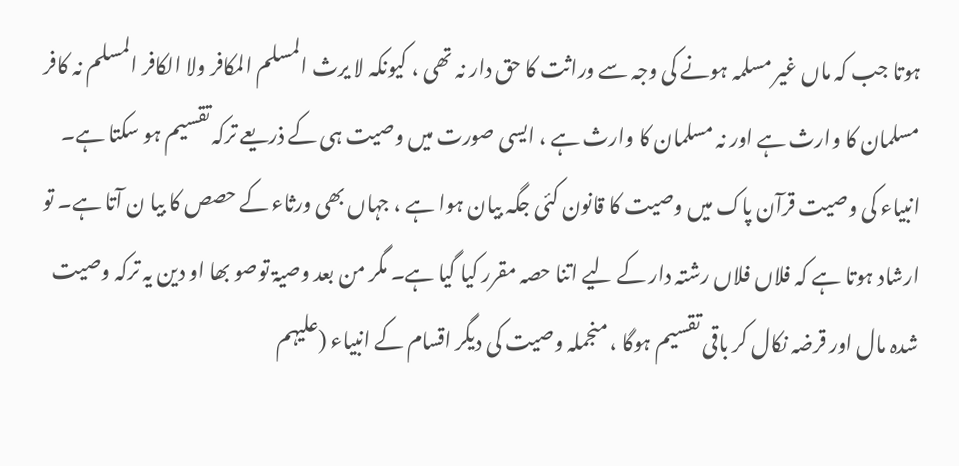ہوتا جب کہ ماں غیر مسلمہ ہونے کی وجہ سے وراثت کا حق دار نہ تھی ، کیونکہ لا یرث المسلم المکافر ولا الکافر المسلم نہ کافر مسلمان کا وارث ہے اور نہ مسلمان کا وارث ہے ، ایسی صورت میں وصیت ہی کے ذریعے ترکہ تقسیم ہو سکتا ہے۔ انبیاء کی وصیت قرآن پاک میں وصیت کا قانون کئی جگہ بیان ہوا ہے ، جہاں بھی ورثاء کے حصص کا بیا ن آتا ہے۔ تو ارشاد ہوتا ہے کہ فلاں فلاں رشتہ دار کے لیے اتنا حصہ مقرر کیا گیا ہے۔ مگر من بعد وصیۃ توصو بھا او دین یہ ترکہ وصیت شدہ مال اور قرضہ نکال کر باقی تقسیم ہوگا ، منجملہ وصیت کی دیگر اقسام کے انبیاء (علیہم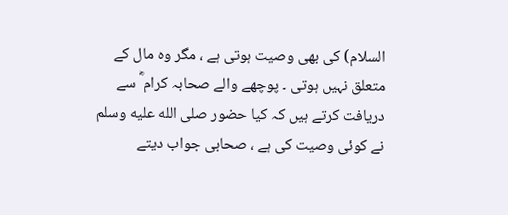السلام) کی بھی وصیت ہوتی ہے ، مگر وہ مال کے متعلق نہیں ہوتی ۔ پوچھے والے صحابہ کرام ؓ سے دریافت کرتے ہیں کہ کیا حضور صلى الله عليه وسلم نے کوئی وصیت کی ہے ، صحابی جواب دیتے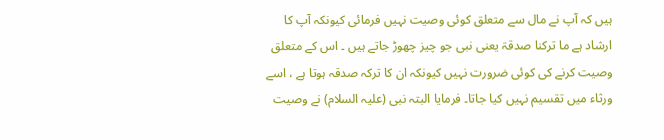ہیں کہ آپ نے مال سے متعلق کوئی وصیت نہیں فرمائی کیونکہ آپ کا ارشاد ہے ما ترکنا صدقۃ یعنی نبی جو چیز چھوڑ جاتے ہیں ۔ اس کے متعلق وصیت کرنے کی کوئی ضرورت نہیں کیونکہ ان کا ترکہ صدقہ ہوتا ہے ، اسے ورثاء میں تقسیم نہیں کیا جاتا۔ فرمایا البتہ نبی (علیہ السلام) نے وصیت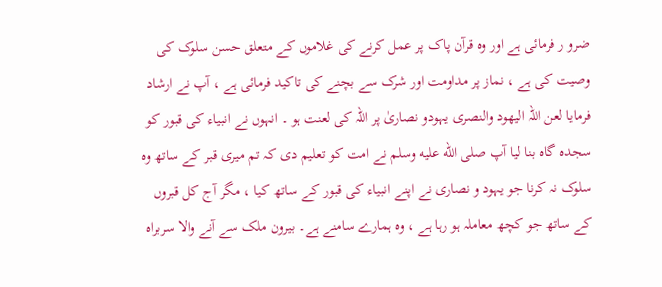ضرو ر فرمائی ہے اور وہ قرآن پاک پر عمل کرنے کی غلاموں کے متعلق حسن سلوک کی وصیت کی ہے ، نماز پر مداومت اور شرک سے بچنے کی تاکید فرمائی ہے ، آپ نے ارشاد فرمایا لعن اللہ الیھود والنصری یہودو نصاریٰ پر اللہ کی لعنت ہو ۔ انہوں نے انبیاء کی قبور کو سجدہ گاہ بنا لیا آپ صلى الله عليه وسلم نے امت کو تعلیم دی کہ تم میری قبر کے ساتھ وہ سلوک نہ کرنا جو یہود و نصاری نے اپنے انبیاء کی قبور کے ساتھ کیا ، مگر آج کل قبروں کے ساتھ جو کچھ معاملہ ہو رہا ہے ، وہ ہمارے سامنے ہے۔ بیرون ملک سے آنے والا سربراہ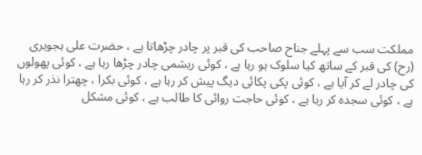مملکت سب سے پہلے جناح صاحب کی قبر پر چادر چڑھاتا ہے ، حضرت علی ہجویری (رح) کی قبر کے ساتھ کیا سلوک ہو رہا ہے ، کوئی ریشمی چادر چڑھا رہا ہے ، کوئی پھولوں کی چادر لے کر آیا ہے ، کوئی پکی پکائی دیگ پیش کر رہا ہے ، کوئی بکرا ، چھترا نذر کر رہا ہے ، کوئی سجدہ کر رہا ہے ، کوئی حاجت روائی کا طالب ہے ، کوئی مشکل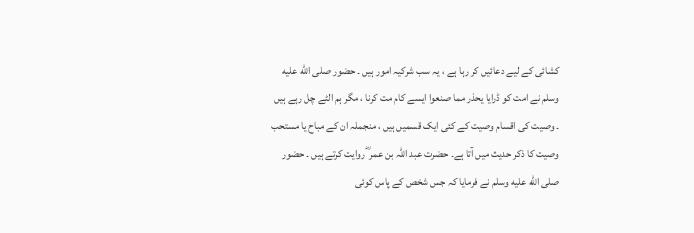کشائی کے لیے دعائیں کر رہا ہے ، یہ سب شرکیہ امور ہیں ۔ حضور صلى الله عليه وسلم نے امت کو ڈرایا یحذر مما صنعوا ایسے کام مت کرنا ، مگر ہم الٹے چل رہے ہیں ۔ وصیت کی اقسام وصیت کے کئی ایک قسمیں ہیں ، منجملہ ان کے مباح یا مستحب وصیت کا ذکر حدیث میں آتا ہے۔ حضرت عبد اللہ بن عمر ؓ روایت کرتے ہیں ۔ حضور صلى الله عليه وسلم نے فرمایا کہ جس شخص کے پاس کوئی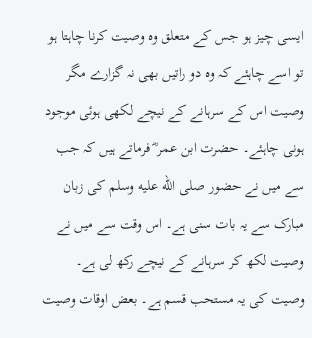ایسی چیز ہو جس کے متعلق وہ وصیت کرنا چاہتا ہو تو اسے چاہئے کہ وہ دو راتیں بھی نہ گزارے مگر وصیت اس کے سرہانے کے نیچے لکھی ہوئی موجود ہونی چاہئے۔ حضرت ابن عمر ؓ فرماتے ہیں کہ جب سے میں نے حضور صلى الله عليه وسلم کی زبان مبارک سے یہ بات سنی ہے۔ اس وقت سے میں نے وصیت لکھ کر سرہانے کے نیچے رکھ لی ہے۔ وصیت کی یہ مستحب قسم ہے۔ بعض اوقات وصیت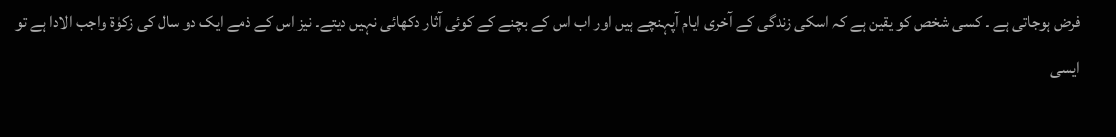فرض ہوجاتی ہے ۔ کسی شخص کو یقین ہے کہ اسکی زندگی کے آخری ایام آپہنچے ہیں اور اب اس کے بچنے کے کوئی آثار دکھائی نہیں دیتے۔ نیز اس کے ذمے ایک دو سال کی زکوٰۃ واجب الادا ہے تو ایسی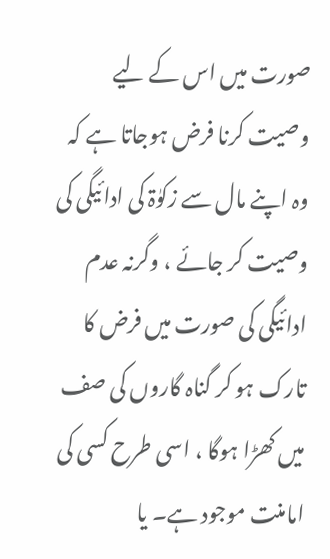صورت میں اس کے لیے وصیت کرنا فرض ہوجاتا ہے کہ وہ اپنے مال سے زکوٰۃ کی ادائیگی کی وصیت کر جائے ، وگرنہ عدم ادائیگی کی صورت میں فرض کا تارک ہو کر گناہ گاروں کی صف میں کھڑا ہوگا ، اسی طرح کسی کی امامنت موجود ہے۔ یا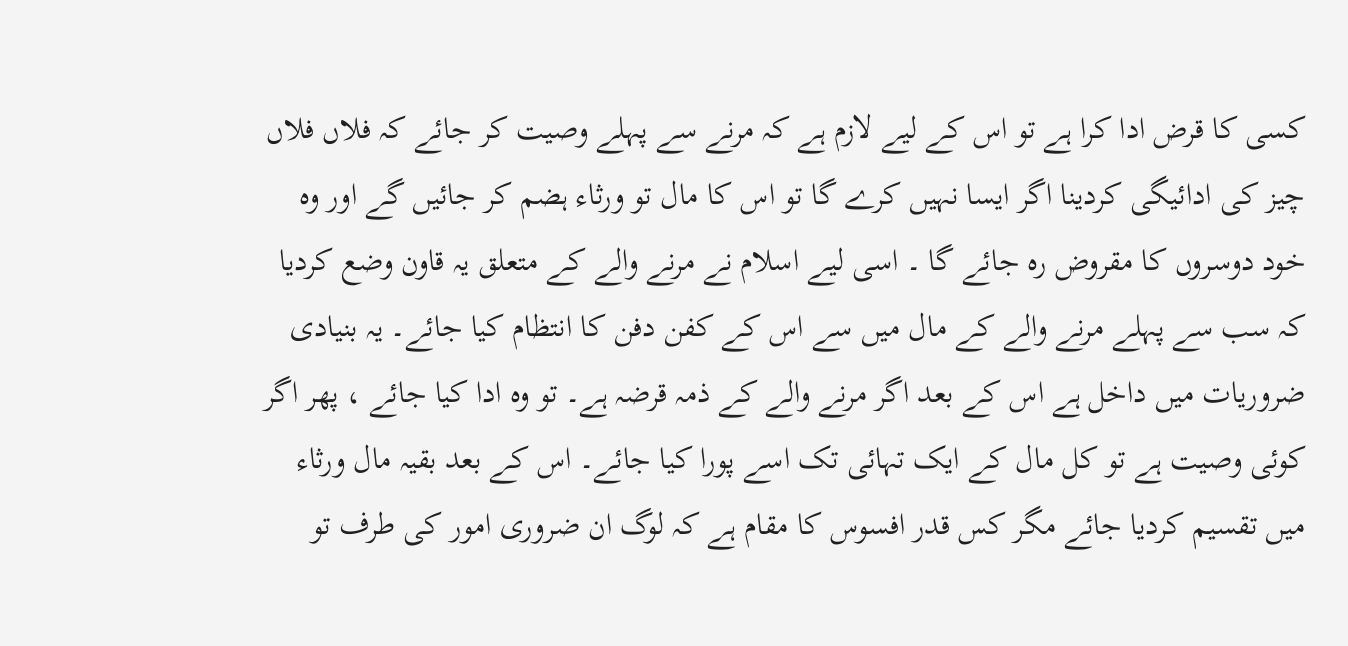کسی کا قرض ادا کرا ہے تو اس کے لیے لازم ہے کہ مرنے سے پہلے وصیت کر جائے کہ فلاں فلاں چیز کی ادائیگی کردینا اگر ایسا نہیں کرے گا تو اس کا مال تو ورثاء ہضم کر جائیں گے اور وہ خود دوسروں کا مقروض رہ جائے گا ۔ اسی لیے اسلام نے مرنے والے کے متعلق یہ قاون وضع کردیا کہ سب سے پہلے مرنے والے کے مال میں سے اس کے کفن دفن کا انتظام کیا جائے۔ یہ بنیادی ضروریات میں داخل ہے اس کے بعد اگر مرنے والے کے ذمہ قرضہ ہے۔ تو وہ ادا کیا جائے ، پھر اگر کوئی وصیت ہے تو کل مال کے ایک تہائی تک اسے پورا کیا جائے۔ اس کے بعد بقیہ مال ورثاء میں تقسیم کردیا جائے مگر کس قدر افسوس کا مقام ہے کہ لوگ ان ضروری امور کی طرف تو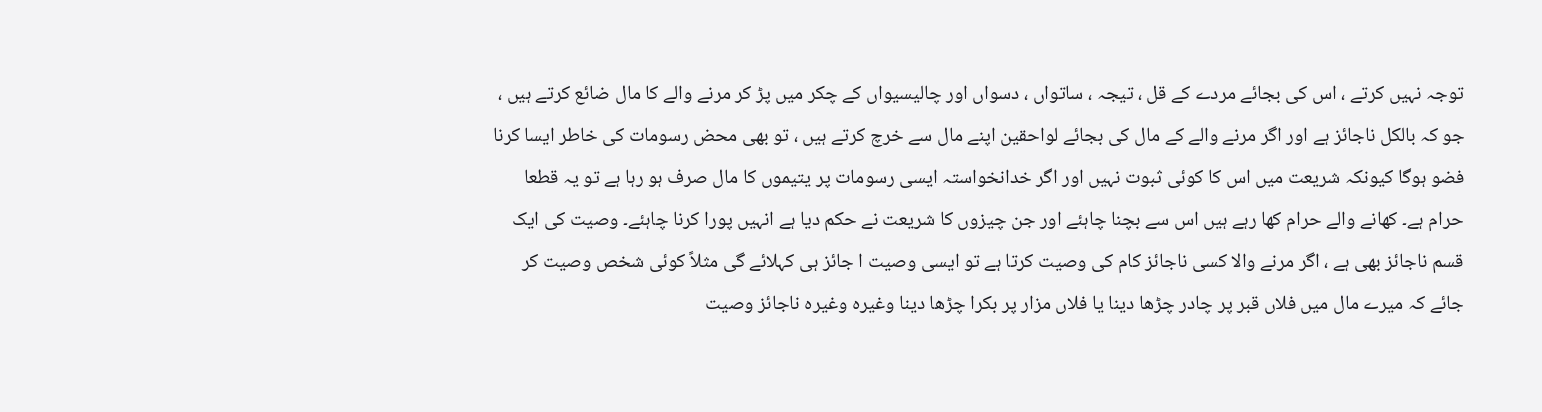توجہ نہیں کرتے ، اس کی بجائے مردے کے قل ، تیجہ ، ساتواں ، دسواں اور چالیسیواں کے چکر میں پڑ کر مرنے والے کا مال ضائع کرتے ہیں ، جو کہ بالکل ناجائز ہے اور اگر مرنے والے کے مال کی بجائے لواحقین اپنے مال سے خرچ کرتے ہیں ، تو بھی محض رسومات کی خاطر ایسا کرنا فضو ہوگا کیونکہ شریعت میں اس کا کوئی ثبوت نہیں اور اگر خدانخواستہ ایسی رسومات پر یتیموں کا مال صرف ہو رہا ہے تو یہ قطعا حرام ہے۔ کھانے والے حرام کھا رہے ہیں اس سے بچنا چاہئے اور جن چیزوں کا شریعت نے حکم دیا ہے انہیں پورا کرنا چاہئے۔ وصیت کی ایک قسم ناجائز بھی ہے ، اگر مرنے والا کسی ناجائز کام کی وصیت کرتا ہے تو ایسی وصیت ا جائز ہی کہلائے گی مثلاً کوئی شخص وصیت کر جائے کہ میرے مال میں فلاں قبر پر چادر چڑھا دینا یا فلاں مزار پر بکرا چڑھا دینا وغیرہ وغیرہ ناجائز وصیت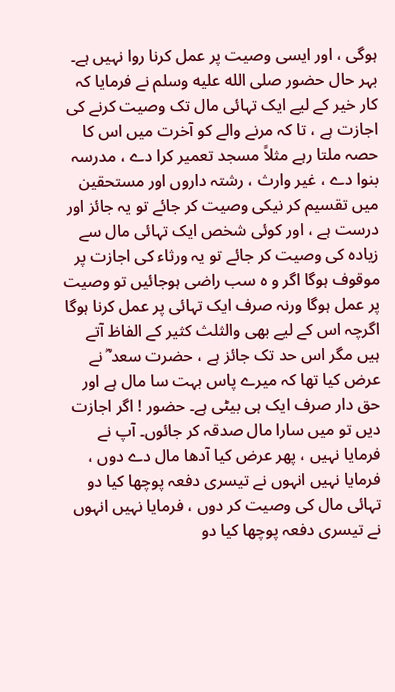ہوگی ، اور ایسی وصیت پر عمل کرنا روا نہیں ہے۔ بہر حال حضور صلى الله عليه وسلم نے فرمایا کہ کار خیر کے لیے ایک تہائی مال تک وصیت کرنے کی اجازت ہے ، تا کہ مرنے والے کو آخرت میں اس کا حصہ ملتا رہے مثلاً مسجد تعمیر کرا دے ، مدرسہ بنوا دے ، غیر وارث ، رشتہ داروں اور مستحقین میں تقسیم کر نیکی وصیت کر جائے تو یہ جائز اور درست ہے ، اور کوئی شخص ایک تہائی مال سے زیادہ کی وصیت کر جائے تو یہ ورثاء کی اجازت پر موقوف ہوگا اگر و ہ سب راضی ہوجائیں تو وصیت پر عمل ہوگا ورنہ صرف ایک تہائی پر عمل کرنا ہوگا اگرچہ اس کے لیے بھی والثلث کثیر کے الفاظ آتے ہیں مگر اس حد تک جائز ہے ، حضرت سعد ؓ نے عرض کیا تھا کہ میرے پاس بہت سا مال ہے اور حق دار صرف ایک ہی بیٹی ہے۔ حضور ! اگر اجازت دیں تو میں سارا مال صدقہ کر جائوں۔ آپ نے فرمایا نہیں ، پھر عرض کیا آدھا مال دے دوں ، فرمایا نہیں انہوں نے تیسری دفعہ پوچھا کیا دو تہائی مال کی وصیت کر دوں ، فرمایا نہیں انہوں نے تیسری دفعہ پوچھا کیا دو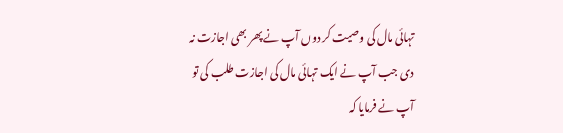تہائی مال کی وصیت کر دوں آپ نے پھر بھی اجازت نہ دی جب آپ نے ایک تہائی مال کی اجازت طلب کی تو آپ نے فرمایا کہ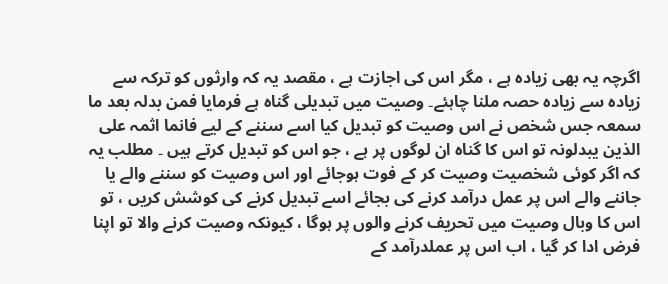اگرچہ یہ بھی زیادہ ہے ، مگر اس کی اجازت ہے ، مقصد یہ کہ وارثوں کو ترکہ سے زیادہ سے زیادہ حصہ ملنا چاہئے۔ وصیت میں تبدیلی گناہ ہے فرمایا فمن بدلہ بعد ما سمعہ جس شخص نے اس وصیت کو تبدیل کیا اسے سننے کے لیے فانما اثمہ علی الذین یبدلونہ تو اس کا گناہ ان لوگوں پر ہے ، جو اس کو تبدیل کرتے ہیں ۔ مطلب یہ کہ اگر کوئی شخصیت وصیت کر کے فوت ہوجائے اور اس وصیت کو سننے والے یا جاننے والے اس پر عمل درآمد کرنے کی بجائے اسے تبدیل کرنے کی کوشش کریں ، تو اس کا وبال وصیت میں تحریف کرنے والوں پر ہوگا ، کیونکہ وصیت کرنے والا تو اپنا فرض ادا کر گیا ، اب اس پر عملدرآمد کے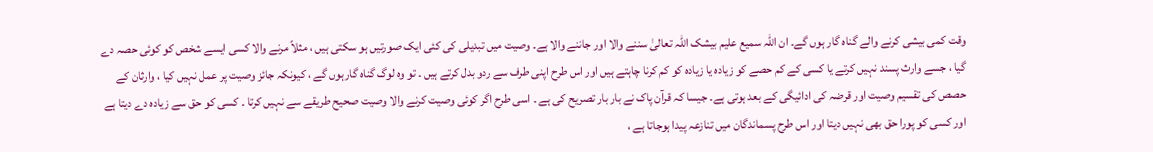وقت کمی بیشی کرنے والے گناہ گار ہوں گے۔ ان اللہ سمیع علیم بیشک اللہ تعالیٰ سننے والا اور جاننے والا ہے۔ وصیت میں تبدیلی کی کئی ایک صورتیں ہو سکتی ہیں ، مثلاً مرنے والا کسی ایسے شخص کو کوئی حصہ دے گیا ، جسے وارث پسند نہیں کرتے یا کسی کے کم حصے کو زیادہ یا زیادہ کو کم کرنا چاہتے ہیں اور اس طرح اپنی طرف سے ردو بدل کرتے ہیں ۔ تو وہ لوگ گناہ گارہوں گے ، کیونکہ جائز وصیت پر عمل نہیں کیا ، وارثان کے حصص کی تقسیم وصیت اور قرضہ کی ادائیگی کے بعد ہوتی ہے۔ جیسا کہ قرآن پاک نے بار بار تصریح کی ہے ۔ اسی طرح اگر کوئی وصیت کرنے والا وصیت صحیح طریقے سے نہیں کرتا ۔ کسی کو حق سے زیادہ دے دیتا ہے اور کسی کو پورا حق بھی نہیں دیتا اور اس طرح پسماندگان میں تنازعہ پیدا ہوجاتا ہے ،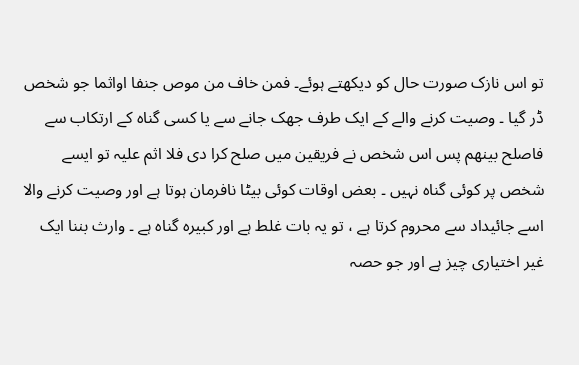تو اس نازک صورت حال کو دیکھتے ہوئے۔ فمن خاف من موص جنفا اواثما جو شخص ڈر گیا ۔ وصیت کرنے والے کے ایک طرف جھک جانے سے یا کسی گناہ کے ارتکاب سے فاصلح بینھم پس اس شخص نے فریقین میں صلح کرا دی فلا اثم علیہ تو ایسے شخص پر کوئی گناہ نہیں ۔ بعض اوقات کوئی بیٹا نافرمان ہوتا ہے اور وصیت کرنے والا اسے جائیداد سے محروم کرتا ہے ، تو یہ بات غلط ہے اور کبیرہ گناہ ہے ۔ وارث بننا ایک غیر اختیاری چیز ہے اور جو حصہ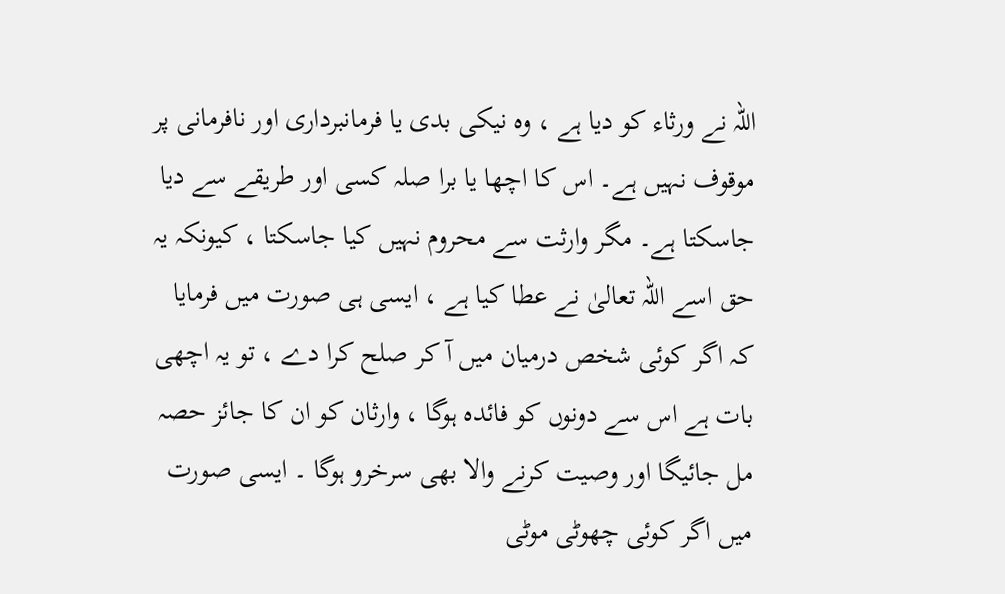اللہ نے ورثاء کو دیا ہے ، وہ نیکی بدی یا فرمانبرداری اور نافرمانی پر موقوف نہیں ہے۔ اس کا اچھا یا برا صلہ کسی اور طریقے سے دیا جاسکتا ہے۔ مگر وارثت سے محروم نہیں کیا جاسکتا ، کیونکہ یہ حق اسے اللہ تعالیٰ نے عطا کیا ہے ، ایسی ہی صورت میں فرمایا کہ اگر کوئی شخص درمیان میں آ کر صلح کرا دے ، تو یہ اچھی بات ہے اس سے دونوں کو فائدہ ہوگا ، وارثان کو ان کا جائز حصہ مل جائیگا اور وصیت کرنے والا بھی سرخرو ہوگا ۔ ایسی صورت میں اگر کوئی چھوٹی موٹی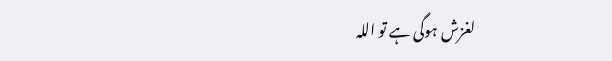لغزش ہوگی ہے تو اللہ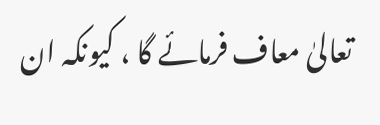تعالیٰ معاف فرمائے گا ، کیونکہ ان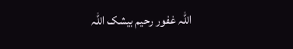اللہ غفور رحیم بیشک اللہ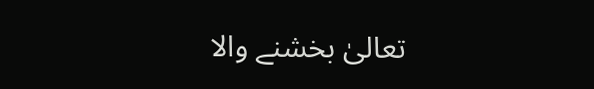تعالیٰ بخشنے والا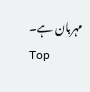مہربان ہے۔
Top